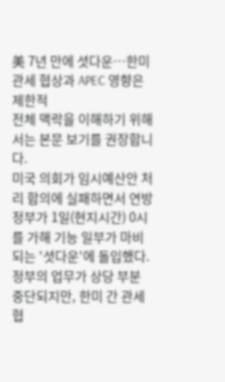美 7년 만에 셧다운…한미 관세 협상과 APEC 영향은 제한적
전체 맥락을 이해하기 위해서는 본문 보기를 권장합니다.
미국 의회가 임시예산안 처리 합의에 실패하면서 연방정부가 1일(현지시간) 0시를 가해 기능 일부가 마비되는 '셧다운'에 돌입했다.
정부의 업무가 상당 부분 중단되지만, 한미 간 관세 협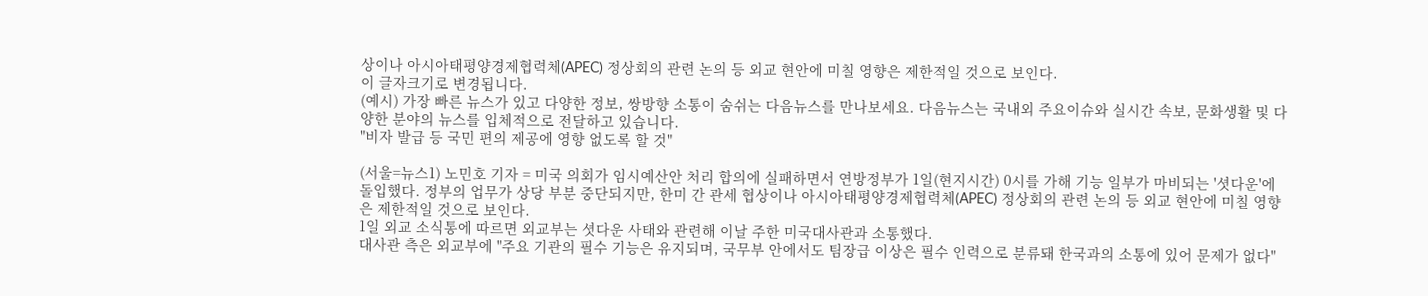상이나 아시아태평양경제협력체(APEC) 정상회의 관련 논의 등 외교 현안에 미칠 영향은 제한적일 것으로 보인다.
이 글자크기로 변경됩니다.
(예시) 가장 빠른 뉴스가 있고 다양한 정보, 쌍방향 소통이 숨쉬는 다음뉴스를 만나보세요. 다음뉴스는 국내외 주요이슈와 실시간 속보, 문화생활 및 다양한 분야의 뉴스를 입체적으로 전달하고 있습니다.
"비자 발급 등 국민 편의 제공에 영향 없도록 할 것"

(서울=뉴스1) 노민호 기자 = 미국 의회가 임시예산안 처리 합의에 실패하면서 연방정부가 1일(현지시간) 0시를 가해 기능 일부가 마비되는 '셧다운'에 돌입했다. 정부의 업무가 상당 부분 중단되지만, 한미 간 관세 협상이나 아시아태평양경제협력체(APEC) 정상회의 관련 논의 등 외교 현안에 미칠 영향은 제한적일 것으로 보인다.
1일 외교 소식통에 따르면 외교부는 셧다운 사태와 관련해 이날 주한 미국대사관과 소통했다.
대사관 측은 외교부에 "주요 기관의 필수 기능은 유지되며, 국무부 안에서도 팀장급 이상은 필수 인력으로 분류돼 한국과의 소통에 있어 문제가 없다"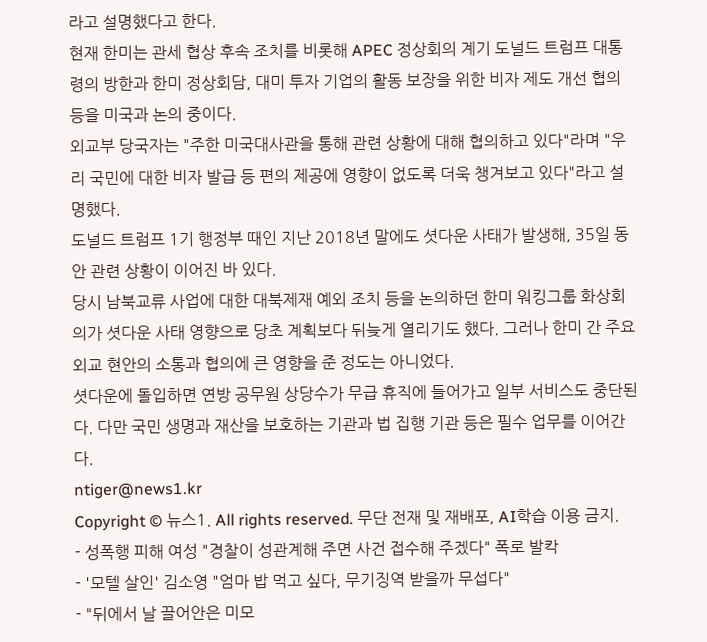라고 설명했다고 한다.
현재 한미는 관세 협상 후속 조치를 비롯해 APEC 정상회의 계기 도널드 트럼프 대통령의 방한과 한미 정상회담, 대미 투자 기업의 활동 보장을 위한 비자 제도 개선 협의 등을 미국과 논의 중이다.
외교부 당국자는 "주한 미국대사관을 통해 관련 상황에 대해 협의하고 있다"라며 "우리 국민에 대한 비자 발급 등 편의 제공에 영향이 없도록 더욱 챙겨보고 있다"라고 설명했다.
도널드 트럼프 1기 행정부 때인 지난 2018년 말에도 셧다운 사태가 발생해, 35일 동안 관련 상황이 이어진 바 있다.
당시 남북교류 사업에 대한 대북제재 예외 조치 등을 논의하던 한미 워킹그룹 화상회의가 셧다운 사태 영향으로 당초 계획보다 뒤늦게 열리기도 했다. 그러나 한미 간 주요 외교 현안의 소통과 협의에 큰 영향을 준 정도는 아니었다.
셧다운에 돌입하면 연방 공무원 상당수가 무급 휴직에 들어가고 일부 서비스도 중단된다. 다만 국민 생명과 재산을 보호하는 기관과 법 집행 기관 등은 필수 업무를 이어간다.
ntiger@news1.kr
Copyright © 뉴스1. All rights reserved. 무단 전재 및 재배포, AI학습 이용 금지.
- 성폭행 피해 여성 "경찰이 성관계해 주면 사건 접수해 주겠다" 폭로 발칵
- '모텔 살인' 김소영 "엄마 밥 먹고 싶다, 무기징역 받을까 무섭다"
- "뒤에서 날 끌어안은 미모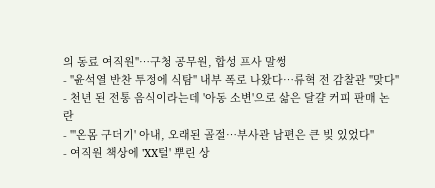의 동료 여직원"…구청 공무원, 합성 프사 말썽
- "윤석열 반찬 투정에 식탐" 내부 폭로 나왔다…류혁 전 감찰관 "맞다"
- 천년 된 전통 음식이라는데 '아동 소변'으로 삶은 달걀 커피 판매 논란
- "'온몸 구더기' 아내, 오래된 골절…부사관 남편은 큰 빚 있었다"
- 여직원 책상에 'XX털' 뿌린 상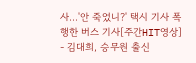사…'안 죽었니?' 택시 기사 폭행한 버스 기사[주간HIT영상]
- 김대희, 승무원 출신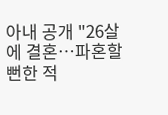아내 공개 "26살에 결혼…파혼할 뻔한 적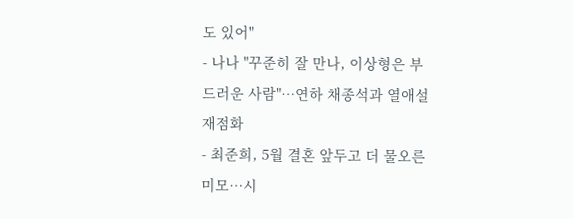도 있어"
- 나나 "꾸준히 잘 만나, 이상형은 부드러운 사람"…연하 채종석과 열애설 재점화
- 최준희, 5월 결혼 앞두고 더 물오른 미모…시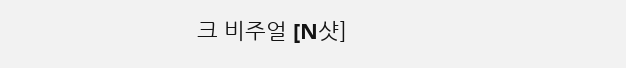크 비주얼 [N샷]